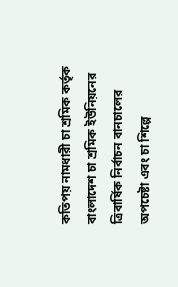কতিপয় নামধারী চা শ্রমিক কর্তৃক বাংলাদেশ চা শ্রমিক ইউনিয়নের ত্রিবার্ষিক নির্বাচন বানচালের অপচেষ্টা এবং চা শিল্পে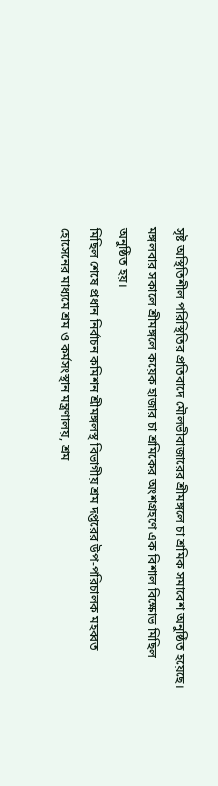সৃষ্ট অস্থিতিশীল পরিস্থিতির প্রতিবাদে মৌলভীবাজারের শ্রীমঙ্গলে চা শ্রমিক সমাবেশ অনুষ্ঠিত হয়েছে।
মঙ্গলবার সকালে শ্রীমঙ্গলে কয়েক হাজার চা শ্রমিকের অংশগ্রহণে এক বিশাল বিক্ষোভ মিছিল অনুষ্ঠিত হয়।
মিছিল শেষে প্রধান নির্বাচন কমিশন শ্রীমঙ্গলস্থ বিভাগীয় শ্রম দপ্তরের উপ-পরিচালক মহব্বত হোসেনের মাধ্যমে শ্রম ও কর্মসংস্থান মন্ত্রণালয়, শ্রম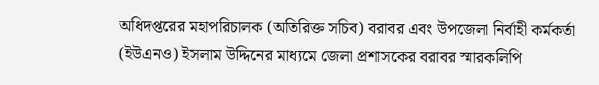অধিদপ্তরের মহাপরিচালক (অতিরিক্ত সচিব) বরাবর এবং উপজেলা নির্বাহী কর্মকর্তা (ইউএনও) ইসলাম উদ্দিনের মাধ্যমে জেলা প্রশাসকের বরাবর স্মারকলিপি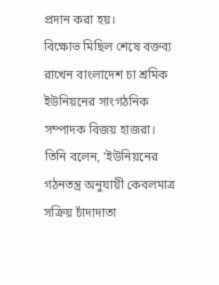প্রদান করা হয়।
বিক্ষোভ মিছিল শেষে বক্তব্য রাখেন বাংলাদেশ চা শ্রমিক ইউনিয়নের সাংগঠনিক সম্পাদক বিজয় হাজরা।
তিনি বলেন, 'ইউনিয়নের গঠনতন্ত্র অনুযায়ী কেবলমাত্র সক্রিয় চাঁদাদাতা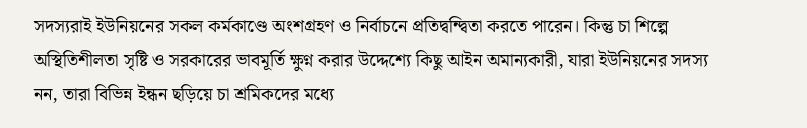সদস্যরাই ইউনিয়নের সকল কর্মকাণ্ডে অংশগ্রহণ ও নির্বাচনে প্রতিদ্বন্দ্বিতা করতে পারেন। কিন্তু চা শিল্পে অস্থিতিশীলতা সৃষ্টি ও সরকারের ভাবমূর্তি ক্ষুণ্ন করার উদ্দেশ্যে কিছু আইন অমান্যকারী, যারা ইউনিয়নের সদস্য নন, তারা বিভিন্ন ইন্ধন ছড়িয়ে চা শ্রমিকদের মধ্যে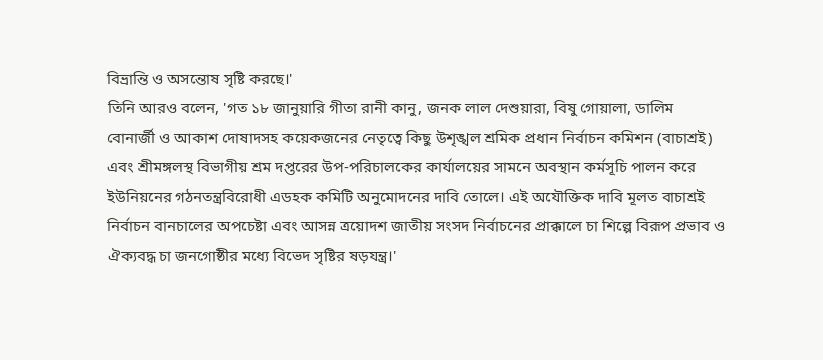বিভ্রান্তি ও অসন্তোষ সৃষ্টি করছে।'
তিনি আরও বলেন, 'গত ১৮ জানুয়ারি গীতা রানী কানু, জনক লাল দেশুয়ারা, বিষু গোয়ালা, ডালিম বোনার্জী ও আকাশ দোষাদসহ কয়েকজনের নেতৃত্বে কিছু উশৃঙ্খল শ্রমিক প্রধান নির্বাচন কমিশন (বাচাশ্রই) এবং শ্রীমঙ্গলস্থ বিভাগীয় শ্রম দপ্তরের উপ-পরিচালকের কার্যালয়ের সামনে অবস্থান কর্মসূচি পালন করে ইউনিয়নের গঠনতন্ত্রবিরোধী এডহক কমিটি অনুমোদনের দাবি তোলে। এই অযৌক্তিক দাবি মূলত বাচাশ্রই নির্বাচন বানচালের অপচেষ্টা এবং আসন্ন ত্রয়োদশ জাতীয় সংসদ নির্বাচনের প্রাক্কালে চা শিল্পে বিরূপ প্রভাব ও ঐক্যবদ্ধ চা জনগোষ্ঠীর মধ্যে বিভেদ সৃষ্টির ষড়যন্ত্র।'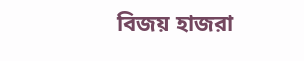বিজয় হাজরা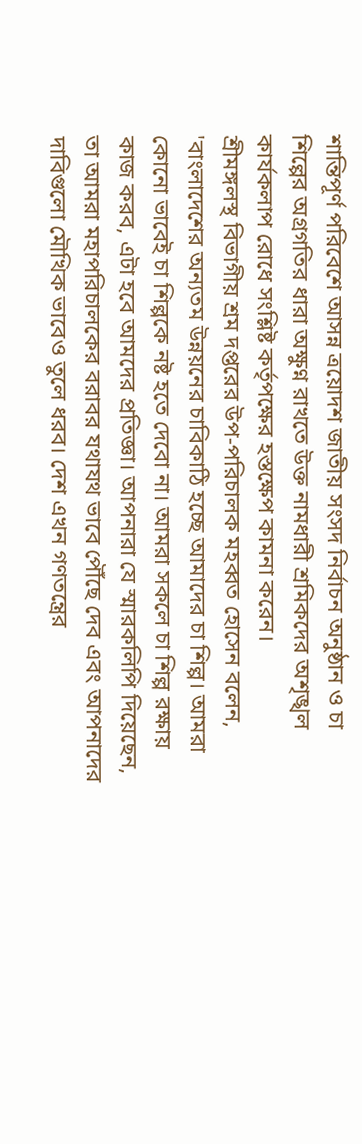শান্তিপূর্ণ পরিবেশে আসন্ন ত্রয়োদশ জাতীয় সংসদ নির্বাচন অনুষ্ঠান ও চা শিল্পের অগ্রগতির ধারা অক্ষুণ্ন রাখতে উক্ত নামধারী শ্রমিকদের অশৃঙ্খল কার্যকলাপ রোধে সংশ্লিষ্ট কর্তৃপক্ষের হস্তক্ষেপ কামনা করেন।
শ্রীমঙ্গলস্থ বিভাগীয় শ্রম দপ্তরের উপ-পরিচালক মহব্বত হোসেন বলেন, 'বাংলাদেশের অন্যতম উন্নয়নের চাবিকাঠি হচ্ছে আমাদের চা শিল্প। আমরা কোনো ভাবেই চা শিল্পকে নষ্ট হতে দেবো না। আমরা সকলে চা শিল্প রক্ষায় কাজ করব, এটা হবে আমদের প্রতিজ্ঞা। আপনারা যে স্মারকলিপি দিয়েছেন, তা আমরা মহাপরিচালকের বরাবর যথাযথ ভাবে পৌঁছে দেব এবং আপনাদের দাবিগুলো মৌখিক ভাবেও তুলে ধরব। দেশ এখন গণতন্ত্রের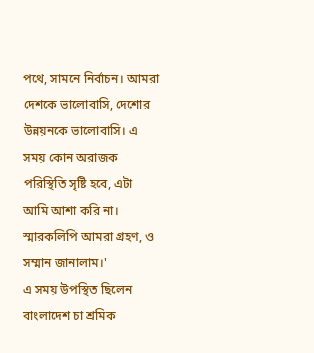পথে, সামনে নির্বাচন। আমরা দেশকে ভালোবাসি, দেশোর উন্নয়নকে ভালোবাসি। এ সময় কোন অরাজক পরিস্থিতি সৃষ্টি হবে, এটা আমি আশা করি না। স্মারকলিপি আমরা গ্রহণ, ও সম্মান জানালাম।'
এ সময় উপস্থিত ছিলেন বাংলাদেশ চা শ্রমিক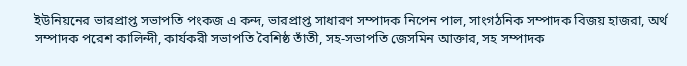ইউনিয়নের ভারপ্রাপ্ত সভাপতি পংকজ এ কন্দ, ভারপ্রাপ্ত সাধারণ সম্পাদক নিপেন পাল, সাংগঠনিক সম্পাদক বিজয় হাজরা, অর্থ সম্পাদক পরেশ কালিন্দী, কার্যকরী সভাপতি বৈশিষ্ঠ তাঁতী, সহ-সভাপতি জেসমিন আক্তার, সহ সম্পাদক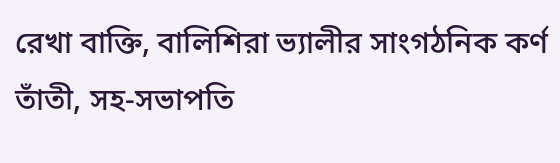রেখা বাক্তি, বালিশিরা ভ্যালীর সাংগঠনিক কর্ণ তাঁতী, সহ-সভাপতি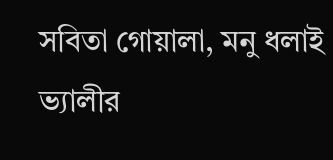সবিতা গোয়ালা, মনু ধলাই ভ্যালীর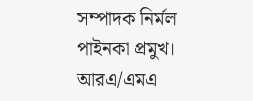সম্পাদক নির্মল পাইনকা প্রমুখ।
আরএ/এমএ